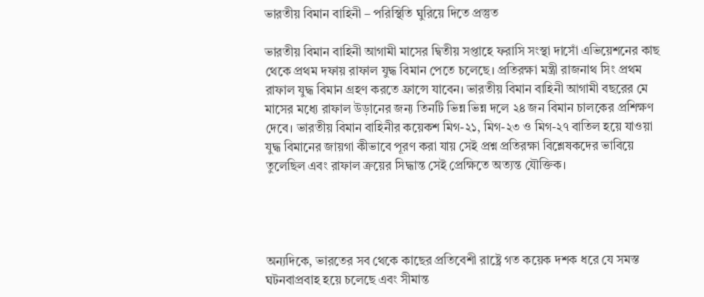ভারতীয় বিমান বাহিনী – পরিস্থিতি ঘুরিয়ে দিতে প্রস্তুত

ভারতীয় বিমান বাহিনী আগামী মাসের দ্বিতীয় সপ্তাহে ফরাসি সংস্থা দাসোঁ এভিয়েশনের কাছ থেকে প্রথম দফায় রাফাল যুদ্ধ বিমান পেতে চলেছে। প্রতিরক্ষা মন্ত্রী রাজনাথ সিং প্রথম রাফাল যুদ্ধ বিমান গ্রহণ করতে ফ্রান্সে যাবেন। ভারতীয় বিমান বাহিনী আগামী বছরের মে মাসের মধ্যে রাফাল উড়ানের জন্য তিনটি ভিন্ন ভিন্ন দলে ২৪ জন বিমান চালকের প্রশিক্ষণ দেবে। ভারতীয় বিমান বাহিনীর কয়েকশ মিগ-২১, মিগ-২৩ ও মিগ-২৭ বাতিল হয়ে যাওয়া যুদ্ধ বিমানের জায়গা কীভাবে পূরণ করা যায় সেই প্রশ্ন প্রতিরক্ষা বিশ্লেষকদের ভাবিয়ে তুলেছিল এবং রাফাল ক্রয়ের সিদ্ধান্ত সেই প্রেক্ষিতে অত্যন্ত যৌক্তিক।




অন্যদিকে, ভারতের সব থেকে কাছের প্রতিবেশী রাষ্ট্রে গত কয়েক দশক ধরে যে সমস্ত ঘটনবাপ্রবাহ হয়ে চলেছে এবং সীমান্ত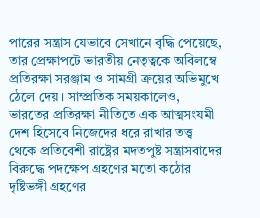পারের সন্ত্রাস যেভাবে সেখানে বৃদ্ধি পেয়েছে, তার প্রেক্ষাপটে ভারতীয় নেতৃত্বকে অবিলম্বে প্রতিরক্ষা সরঞ্জাম ও সামগ্রী ক্রয়ের অভিমুখে ঠেলে দেয়। সাম্প্রতিক সময়কালেও, ভারতের প্রতিরক্ষা নীতিতে এক আত্মসংযমী দেশ হিসেবে নিজেদের ধরে রাখার তত্ত্ব থেকে প্রতিবেশী রাষ্ট্রের মদতপুষ্ট সন্ত্রাসবাদের বিরুদ্ধে পদক্ষেপ গ্রহণের মতো কঠোর দৃষ্টিভঙ্গী গ্রহণের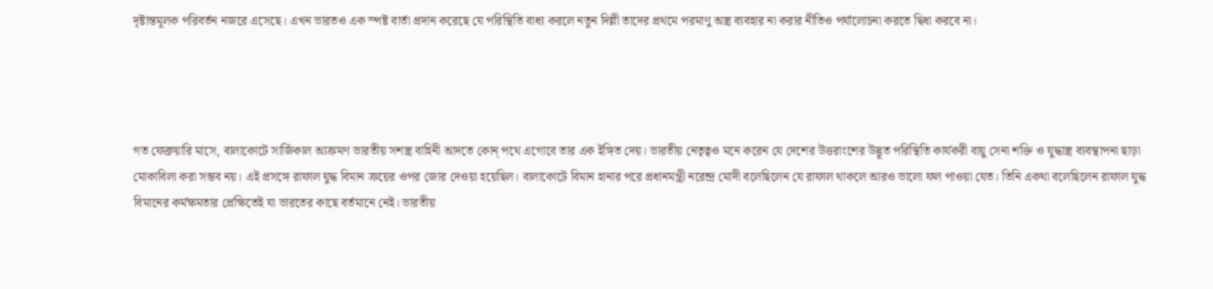দৃষ্টান্তমূলক পরিবর্তন নজরে এসেছে। এখন ভারতও এক স্পষ্ট বার্তা প্রদান করেছে যে পরিস্থিতি বাধ্য করলে নতুন দিল্লী তাদের প্রথমে পরমাণু অস্ত্র ব্যবহার না করার নীতিও পর্যালোচনা করতে দ্বিধা করবে না।




গত ফেব্রুয়ারি মাসে, বালাকোটে সার্জিকাল আক্রমণ ভারতীয় সশস্ত্র বাহিনী আদতে কোন্‌ পথে এগোবে তার এক ইঙ্গিত দেয়। ভারতীয় নেতৃত্বও মনে করেন যে দেশের উত্তরাংশের উদ্ভূত পরিস্থিতি কার্যকরী বায়ু সেনা শক্তি ও যুদ্ধাস্ত্র ব্যবস্থাপনা ছাড়া মোকাবিলা করা সম্ভব নয়। এই প্রসঙ্গে রাফাল যুদ্ধ বিমান ক্রয়ের ওপর জোর দেওয়া হয়েছিল। বালাকোটে বিমান হানার পরে প্রধানমন্ত্রী নরেন্দ্র মোদী বলেছিলেন যে রাফাল থাকলে আরও ভালো ফল পাওয়া যেত। তিনি একথা বলেছিলেন রাফাল যুদ্ধ বিমানের কর্মক্ষমতার প্রেক্ষিতেই যা ভারতের কাছে বর্তমানে নেই। ভারতীয়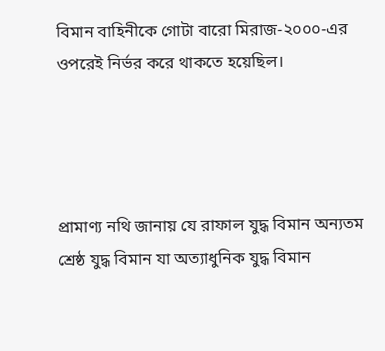বিমান বাহিনীকে গোটা বারো মিরাজ-২০০০-এর ওপরেই নির্ভর করে থাকতে হয়েছিল।




প্রামাণ্য নথি জানায় যে রাফাল যুদ্ধ বিমান অন্যতম শ্রেষ্ঠ যুদ্ধ বিমান যা অত্যাধুনিক যুদ্ধ বিমান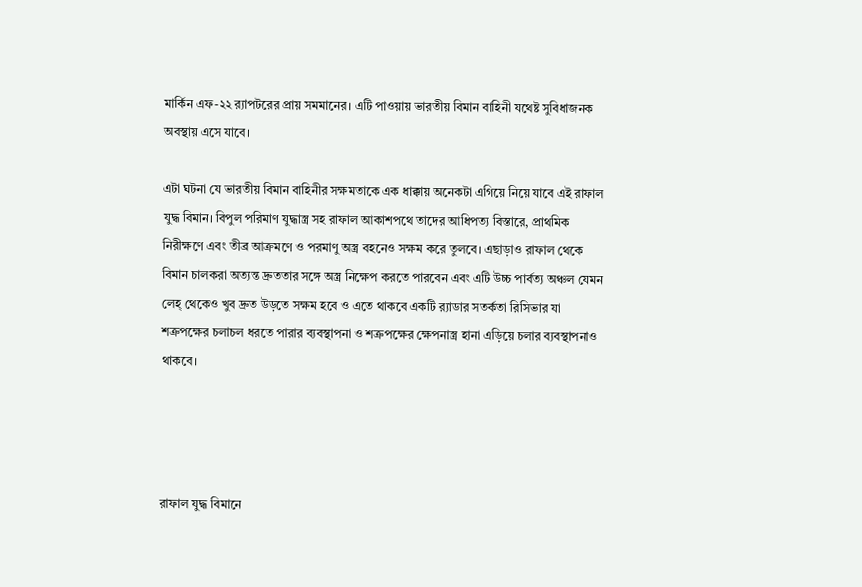মার্কিন এফ-২২ র‍্যাপটরের প্রায় সমমানের। এটি পাওয়ায় ভারতীয় বিমান বাহিনী যথেষ্ট সুবিধাজনক অবস্থায় এসে যাবে।

এটা ঘটনা যে ভারতীয় বিমান বাহিনীর সক্ষমতাকে এক ধাক্কায় অনেকটা এগিয়ে নিয়ে যাবে এই রাফাল যুদ্ধ বিমান। বিপুল পরিমাণ যুদ্ধাস্ত্র সহ রাফাল আকাশপথে তাদের আধিপত্য বিস্তারে, প্রাথমিক নিরীক্ষণে এবং তীব্র আক্রমণে ও পরমাণু অস্ত্র বহনেও সক্ষম করে তুলবে। এছাড়াও রাফাল থেকে বিমান চালকরা অত্যন্ত দ্রুততার সঙ্গে অস্ত্র নিক্ষেপ করতে পারবেন এবং এটি উচ্চ পার্বত্য অঞ্চল যেমন লেহ্‌ থেকেও খুব দ্রুত উড়তে সক্ষম হবে ও এতে থাকবে একটি র‍্যাডার সতর্কতা রিসিভার যা শত্রুপক্ষের চলাচল ধরতে পারার ব্যবস্থাপনা ও শত্রুপক্ষের ক্ষেপনাস্ত্র হানা এড়িয়ে চলার ব্যবস্থাপনাও থাকবে।




রাফাল যুদ্ধ বিমানে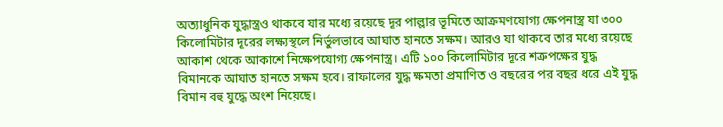অত্যাধুনিক যুদ্ধাস্ত্রও থাকবে যার মধ্যে রয়েছে দূর পাল্লার ভূমিতে আক্রমণযোগ্য ক্ষেপনাস্ত্র যা ৩০০ কিলোমিটার দূরের লক্ষ্যস্থলে নির্ভুলভাবে আঘাত হানতে সক্ষম। আরও যা থাকবে তার মধ্যে রয়েছে আকাশ থেকে আকাশে নিক্ষেপযোগ্য ক্ষেপনাস্ত্র। এটি ১০০ কিলোমিটার দূরে শত্রুপক্ষের যুদ্ধ বিমানকে আঘাত হানতে সক্ষম হবে। রাফালের যুদ্ধ ক্ষমতা প্রমাণিত ও বছরের পর বছর ধরে এই যুদ্ধ বিমান বহু যুদ্ধে অংশ নিয়েছে।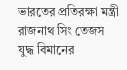ভারতের প্রতিরক্ষা মন্ত্রী রাজনাথ সিং তেজস যুদ্ধ বিমানের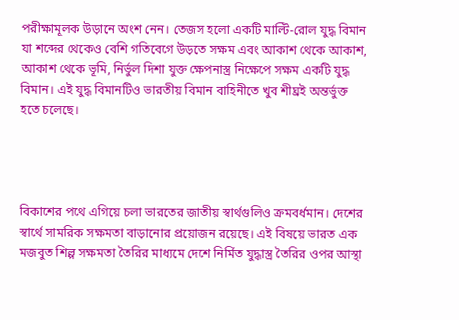পরীক্ষামূলক উড়ানে অংশ নেন। তেজস হলো একটি মাল্টি-রোল যুদ্ধ বিমান যা শব্দের থেকেও বেশি গতিবেগে উড়তে সক্ষম এবং আকাশ থেকে আকাশ, আকাশ থেকে ভূমি, নির্ভুল দিশা যুক্ত ক্ষেপনাস্ত্র নিক্ষেপে সক্ষম একটি যুদ্ধ বিমান। এই যুদ্ধ বিমানটিও ভারতীয় বিমান বাহিনীতে খুব শীঘ্রই অন্তর্ভুক্ত হতে চলেছে।




বিকাশের পথে এগিয়ে চলা ভারতের জাতীয় স্বার্থগুলিও ক্রমবর্ধমান। দেশের স্বার্থে সামরিক সক্ষমতা বাড়ানোর প্রয়োজন রয়েছে। এই বিষয়ে ভারত এক মজবুত শিল্প সক্ষমতা তৈরির মাধ্যমে দেশে নির্মিত যুদ্ধাস্ত্র তৈরির ওপর আস্থা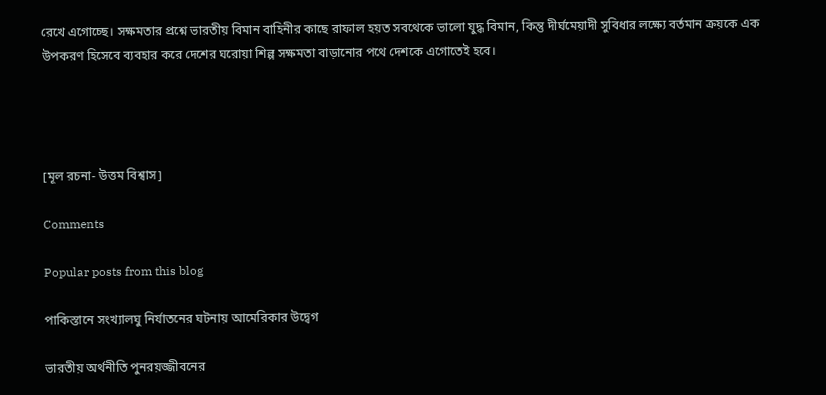রেখে এগোচ্ছে। সক্ষমতার প্রশ্নে ভারতীয় বিমান বাহিনীর কাছে রাফাল হয়ত সবথেকে ভালো যুদ্ধ বিমান, কিন্তু দীর্ঘমেয়াদী সুবিধার লক্ষ্যে বর্তমান ক্রয়কে এক উপকরণ হিসেবে ব্যবহার করে দেশের ঘরোয়া শিল্প সক্ষমতা বাড়ানোর পথে দেশকে এগোতেই হবে।




[মূল রচনা- উত্তম বিশ্বাস]

Comments

Popular posts from this blog

পাকিস্তানে সংখ্যালঘু নির্যাতনের ঘটনায় আমেরিকার উদ্বেগ

ভারতীয় অর্থনীতি পুনরয়জ্জীবনের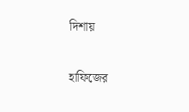দিশায়

হাফিজের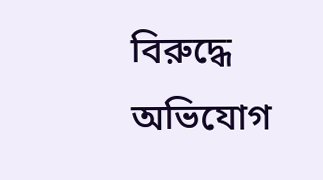বিরুদ্ধে অভিযোগ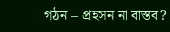গঠন – প্রহসন না বাস্তব?